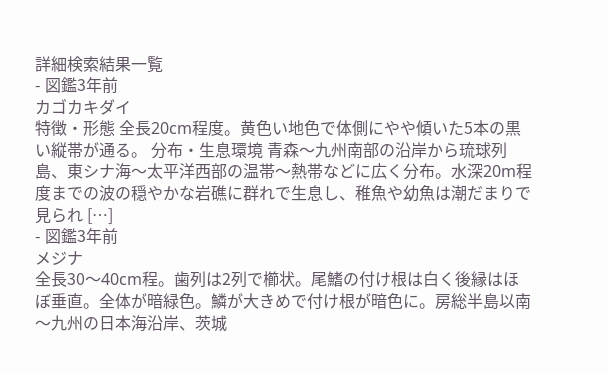詳細検索結果一覧
- 図鑑3年前
カゴカキダイ
特徴・形態 全長20cm程度。黄色い地色で体側にやや傾いた5本の黒い縦帯が通る。 分布・生息環境 青森〜九州南部の沿岸から琉球列島、東シナ海〜太平洋西部の温帯〜熱帯などに広く分布。水深20m程度までの波の穏やかな岩礁に群れで生息し、稚魚や幼魚は潮だまりで見られ […]
- 図鑑3年前
メジナ
全長30〜40cm程。歯列は2列で櫛状。尾鰭の付け根は白く後縁はほぼ垂直。全体が暗緑色。鱗が大きめで付け根が暗色に。房総半島以南〜九州の日本海沿岸、茨城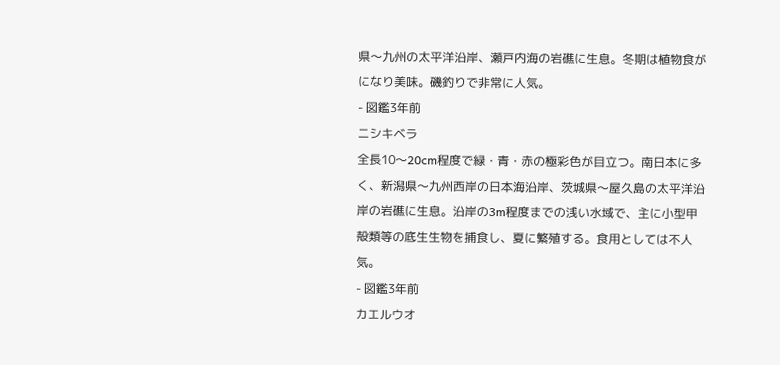県〜九州の太平洋沿岸、瀬戸内海の岩礁に生息。冬期は植物食がになり美味。磯釣りで非常に人気。
- 図鑑3年前
ニシキベラ
全長10〜20cm程度で緑・青・赤の極彩色が目立つ。南日本に多く、新潟県〜九州西岸の日本海沿岸、茨城県〜屋久島の太平洋沿岸の岩礁に生息。沿岸の3m程度までの浅い水域で、主に小型甲殻類等の底生生物を捕食し、夏に繁殖する。食用としては不人気。
- 図鑑3年前
カエルウオ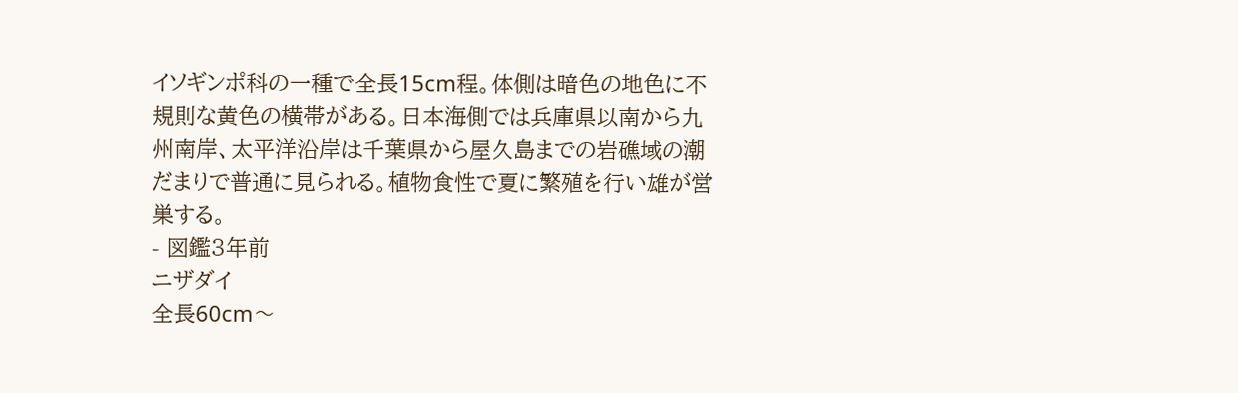イソギンポ科の一種で全長15cm程。体側は暗色の地色に不規則な黄色の横帯がある。日本海側では兵庫県以南から九州南岸、太平洋沿岸は千葉県から屋久島までの岩礁域の潮だまりで普通に見られる。植物食性で夏に繁殖を行い雄が営巣する。
- 図鑑3年前
ニザダイ
全長60cm〜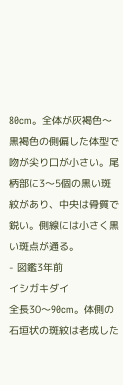80cm。全体が灰褐色〜黒褐色の側偏した体型で吻が尖り口が小さい。尾柄部に3〜5個の黒い斑紋があり、中央は骨質で鋭い。側線には小さく黒い斑点が通る。
- 図鑑3年前
イシガキダイ
全長30〜90cm。体側の石垣状の斑紋は老成した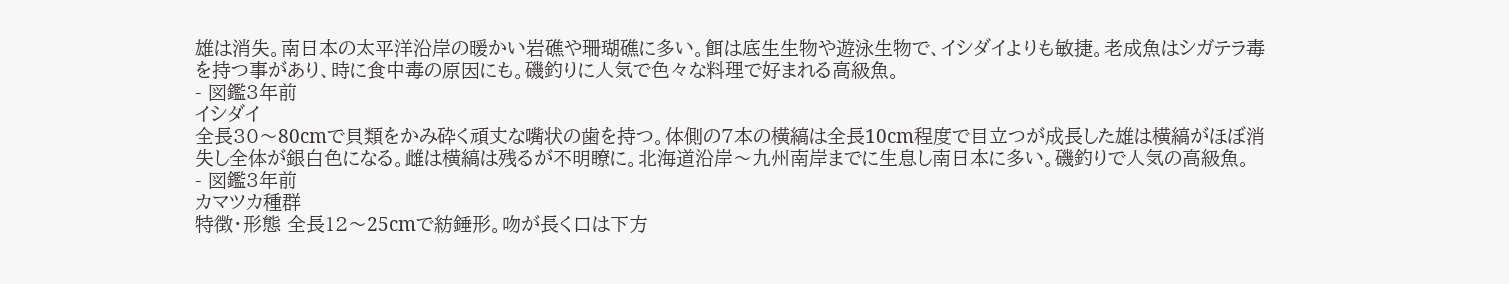雄は消失。南日本の太平洋沿岸の暖かい岩礁や珊瑚礁に多い。餌は底生生物や遊泳生物で、イシダイよりも敏捷。老成魚はシガテラ毒を持つ事があり、時に食中毒の原因にも。磯釣りに人気で色々な料理で好まれる高級魚。
- 図鑑3年前
イシダイ
全長30〜80cmで貝類をかみ砕く頑丈な嘴状の歯を持つ。体側の7本の横縞は全長10cm程度で目立つが成長した雄は横縞がほぼ消失し全体が銀白色になる。雌は横縞は残るが不明瞭に。北海道沿岸〜九州南岸までに生息し南日本に多い。磯釣りで人気の高級魚。
- 図鑑3年前
カマツカ種群
特徴・形態 全長12〜25cmで紡錘形。吻が長く口は下方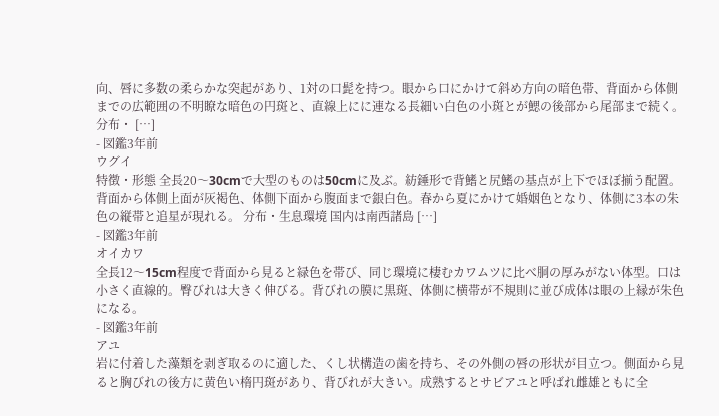向、唇に多数の柔らかな突起があり、1対の口髭を持つ。眼から口にかけて斜め方向の暗色帯、背面から体側までの広範囲の不明瞭な暗色の円斑と、直線上にに連なる長細い白色の小斑とが鰓の後部から尾部まで続く。 分布・ […]
- 図鑑3年前
ウグイ
特徴・形態 全長20〜30cmで大型のものは50cmに及ぶ。紡錘形で背鰭と尻鰭の基点が上下でほぼ揃う配置。背面から体側上面が灰褐色、体側下面から腹面まで銀白色。春から夏にかけて婚姻色となり、体側に3本の朱色の縦帯と追星が現れる。 分布・生息環境 国内は南西諸島 […]
- 図鑑3年前
オイカワ
全長12〜15cm程度で背面から見ると緑色を帯び、同じ環境に棲むカワムツに比べ胴の厚みがない体型。口は小さく直線的。臀びれは大きく伸びる。背びれの膜に黒斑、体側に横帯が不規則に並び成体は眼の上縁が朱色になる。
- 図鑑3年前
アユ
岩に付着した藻類を剥ぎ取るのに適した、くし状構造の歯を持ち、その外側の唇の形状が目立つ。側面から見ると胸びれの後方に黄色い楕円斑があり、背びれが大きい。成熟するとサビアユと呼ばれ雌雄ともに全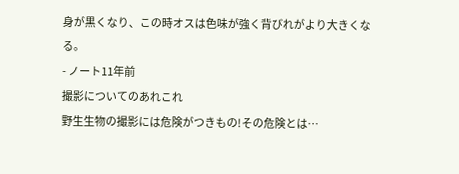身が黒くなり、この時オスは色味が強く背びれがより大きくなる。
- ノート11年前
撮影についてのあれこれ
野生生物の撮影には危険がつきもの!その危険とは…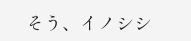そう、イノシシ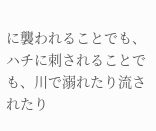に襲われることでも、ハチに刺されることでも、川で溺れたり流されたり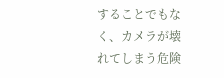することでもなく、カメラが壊れてしまう危険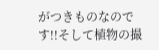がつきものなのです!!そして植物の撮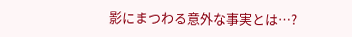影にまつわる意外な事実とは…?